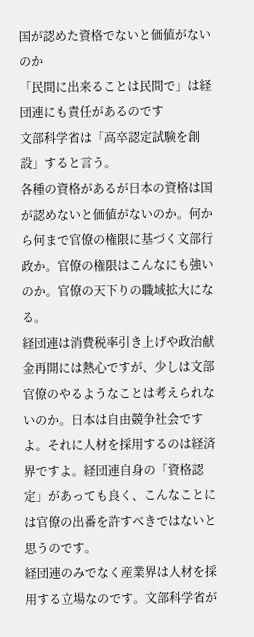国が認めた資格でないと価値がないのか
「民間に出来ることは民間で」は経団連にも責任があるのです
文部科学省は「高卒認定試験を創設」すると言う。
各種の資格があるが日本の資格は国が認めないと価値がないのか。何から何まで官僚の権限に基づく文部行政か。官僚の権限はこんなにも強いのか。官僚の天下りの職域拡大になる。
経団連は消費税率引き上げや政治献金再開には熱心ですが、少しは文部官僚のやるようなことは考えられないのか。日本は自由競争社会ですよ。それに人材を採用するのは経済界ですよ。経団連自身の「資格認定」があっても良く、こんなことには官僚の出番を許すべきではないと思うのです。
経団連のみでなく産業界は人材を採用する立場なのです。文部科学省が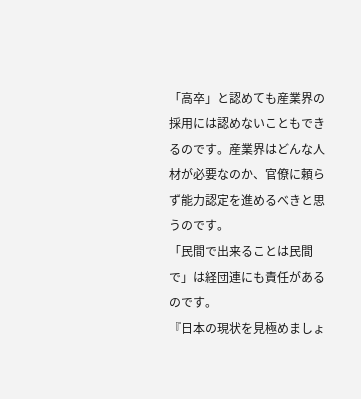「高卒」と認めても産業界の採用には認めないこともできるのです。産業界はどんな人材が必要なのか、官僚に頼らず能力認定を進めるべきと思うのです。
「民間で出来ることは民間で」は経団連にも責任があるのです。
『日本の現状を見極めましょ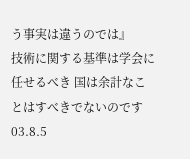う事実は違うのでは』
技術に関する基準は学会に任せるべき 国は余計なことはすべきでないのです
03.8.5